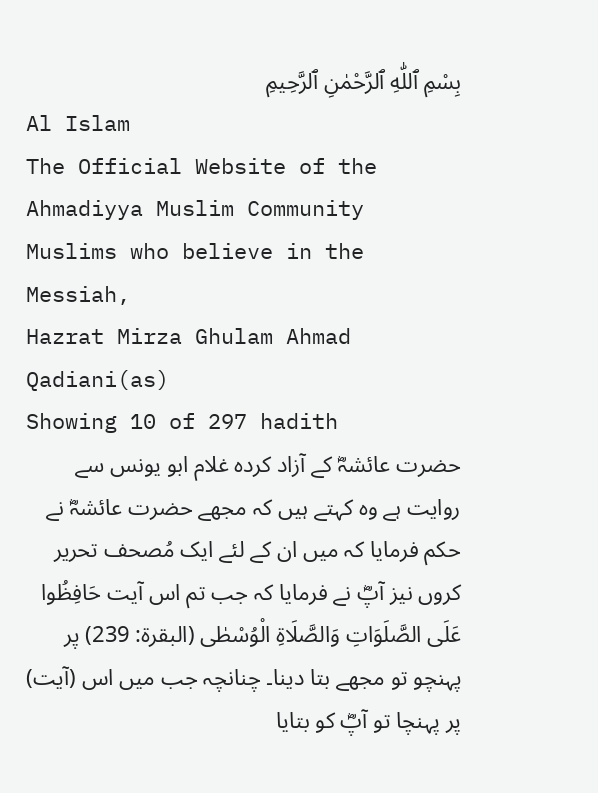بِسْمِ ٱللّٰهِ ٱلرَّحْمٰنِ ٱلرَّحِيمِ
Al Islam
The Official Website of the Ahmadiyya Muslim Community
Muslims who believe in the Messiah,
Hazrat Mirza Ghulam Ahmad Qadiani(as)
Showing 10 of 297 hadith
حضرت عائشہؓ کے آزاد کردہ غلام ابو یونس سے روایت ہے وہ کہتے ہیں کہ مجھے حضرت عائشہؓ نے حکم فرمایا کہ میں ان کے لئے ایک مُصحف تحریر کروں نیز آپؓ نے فرمایا کہ جب تم اس آیت حَافِظُوا عَلَی الصَّلَوَاتِ وَالصَّلَاۃِ الْوُسْطٰی (البقرۃ: 239) پر پہنچو تو مجھے بتا دینا۔ چنانچہ جب میں اس (آیت) پر پہنچا تو آپؓ کو بتایا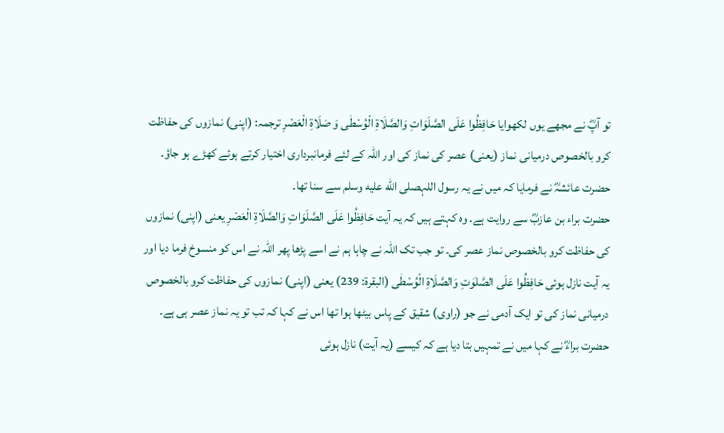تو آپؓ نے مجھے یوں لکھوایا حَافِظُوا عَلَی الصَّلَوَاتِ وَالصَّلَاۃِ الْوُسْطٰی وَ صَلَاۃِ الْعَصْرِ ترجمہ: (اپنی) نمازوں کی حفاظت کرو بالخصوص درمیانی نماز (یعنی) عصر کی نماز کی اور اللہ کے لئے فرمانبرداری اختیار کرتے ہوئے کھڑے ہو جاؤ۔ حضرت عائشہؓ نے فرمایا کہ میں نے یہ رسول اللہصلى الله عليه وسلم سے سنا تھا۔
حضرت براء بن عازبؓ سے روایت ہے۔ وہ کہتے ہیں کہ یہ آیت حَافِظُوا عَلَی الصَّلَوَاتِ وَالصَّلَاۃِ الْعَصْرِ یعنی (اپنی) نمازوں کی حفاظت کرو بالخصوص نماز عصر کی۔ تو جب تک اللہ نے چاہا ہم نے اسے پڑھا پھر اللہ نے اس کو منسوخ فرما دیا اور یہ آیت نازل ہوئی حَافِظُوا عَلَی الصَّلٰوٰتِ وَالصَّلَاۃِ الْوُسْطٰی (البقرۃ: 239) یعنی (اپنی) نمازوں کی حفاظت کرو بالخصوص درمیانی نماز کی تو ایک آدمی نے جو (راوی) شقیق کے پاس بیٹھا ہوا تھا اس نے کہا کہ تب تو یہ نماز عصر ہی ہے۔ حضرت براءؓ نے کہا میں نے تمہیں بتا دیا ہے کہ کیسے (یہ آیت) نازل ہوئی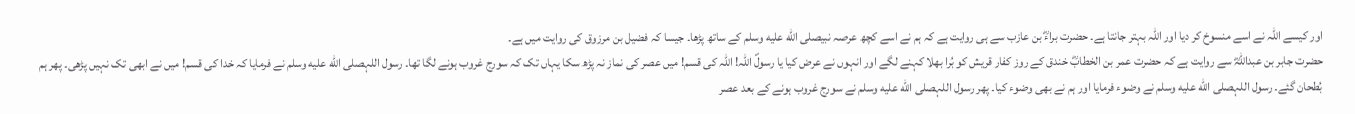اور کیسے اللہ نے اسے منسوخ کر دیا اور اللہ بہتر جانتا ہے۔ حضرت براءؓ بن عازب سے ہی روایت ہے کہ ہم نے اسے کچھ عرصہ نبیصلى الله عليه وسلم کے ساتھ پڑھا۔ جیسا کہ فضیل بن مرزوق کی روایت میں ہے۔
حضرت جابر بن عبداللہؓ سے روایت ہے کہ حضرت عمر بن الخطابؓ خندق کے روز کفار قریش کو بُرا بھلا کہنے لگے اور انہوں نے عرض کیا یا رسولؐ اللہ! اللہ کی قسم! میں عصر کی نماز نہ پڑھ سکا یہاں تک کہ سورج غروب ہونے لگا تھا۔ رسول اللہصلى الله عليه وسلم نے فرمایا کہ خدا کی قسم! میں نے ابھی تک نہیں پڑھی۔ پھر ہم بُطحان گئے۔ رسول اللہصلى الله عليه وسلم نے وضوء فرمایا اور ہم نے بھی وضوء کیا۔ پھر رسول اللہصلى الله عليه وسلم نے سورج غروب ہونے کے بعد عصر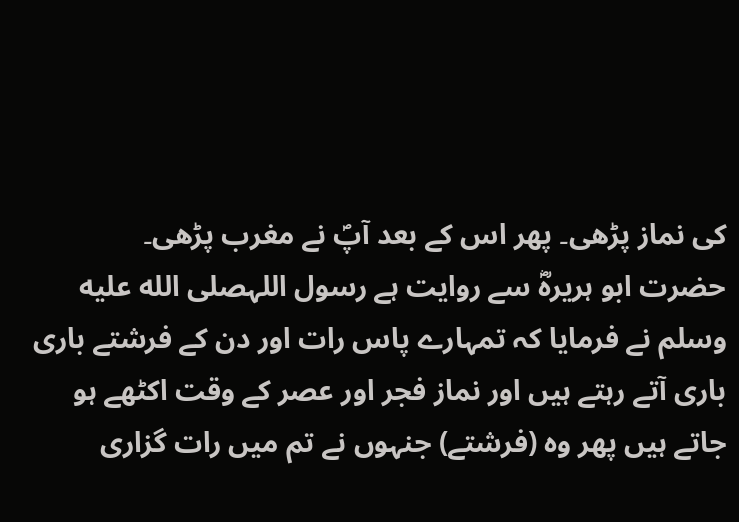کی نماز پڑھی۔ پھر اس کے بعد آپؐ نے مغرب پڑھی۔
حضرت ابو ہریرہؓ سے روایت ہے رسول اللہصلى الله عليه وسلم نے فرمایا کہ تمہارے پاس رات اور دن کے فرشتے باری باری آتے رہتے ہیں اور نماز فجر اور عصر کے وقت اکٹھے ہو جاتے ہیں پھر وہ (فرشتے) جنہوں نے تم میں رات گزاری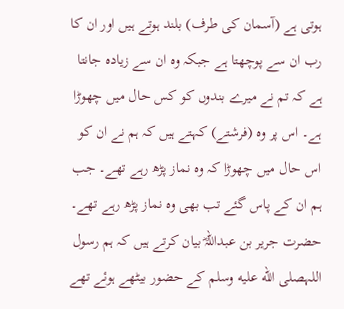ہوتی ہے (آسمان کی طرف) بلند ہوتے ہیں اور ان کا رب ان سے پوچھتا ہے جبکہ وہ ان سے زیادہ جانتا ہے کہ تم نے میرے بندوں کو کس حال میں چھوڑا ہے۔ اس پر وہ (فرشتے) کہتے ہیں کہ ہم نے ان کو اس حال میں چھوڑا کہ وہ نماز پڑھ رہے تھے۔ جب ہم ان کے پاس گئے تب بھی وہ نماز پڑھ رہے تھے۔
حضرت جریر بن عبداللہؓ بیان کرتے ہیں کہ ہم رسول اللہصلى الله عليه وسلم کے حضور بیٹھے ہوئے تھے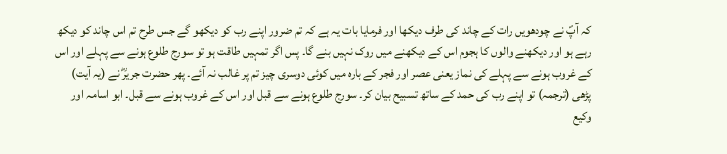کہ آپؐ نے چودھویں رات کے چاند کی طرف دیکھا اور فرمایا بات یہ ہے کہ تم ضرور اپنے رب کو دیکھو گے جس طرح تم اس چاند کو دیکھ رہے ہو اور دیکھنے والوں کا ہجوم اس کے دیکھنے میں روک نہیں بنے گا۔ پس اگر تمہیں طاقت ہو تو سورج طلوع ہونے سے پہلے اور اس کے غروب ہونے سے پہلے کی نماز یعنی عصر اور فجر کے بارہ میں کوئی دوسری چیز تم پر غالب نہ آئے۔ پھر حضرت جریرؓ نے (یہ آیت) پڑھی (ترجمہ) تو اپنے رب کی حمد کے ساتھ تسبیح بیان کر۔ سورج طلوع ہونے سے قبل اور اس کے غروب ہونے سے قبل۔ ابو اسامہ اور وکیع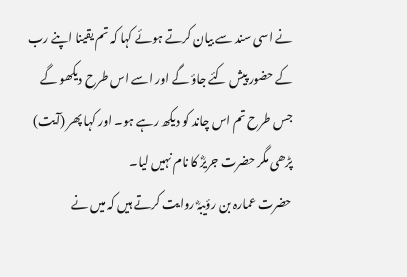نے اسی سند سے بیان کرتے ہوئے کہا کہ تم یقینا اپنے رب کے حضور پیش کئے جاؤ گے اور اسے اس طرح دیکھو گے جس طرح تم اس چاند کو دیکھ رہے ہو۔ اور کہا پھر (آیت) پڑھی مگر حضرت جریرؓ کا نام نہیں لیا۔
حضرت عمارہ بن رؤیبہؓ روایت کرتے ہیں کہ میں نے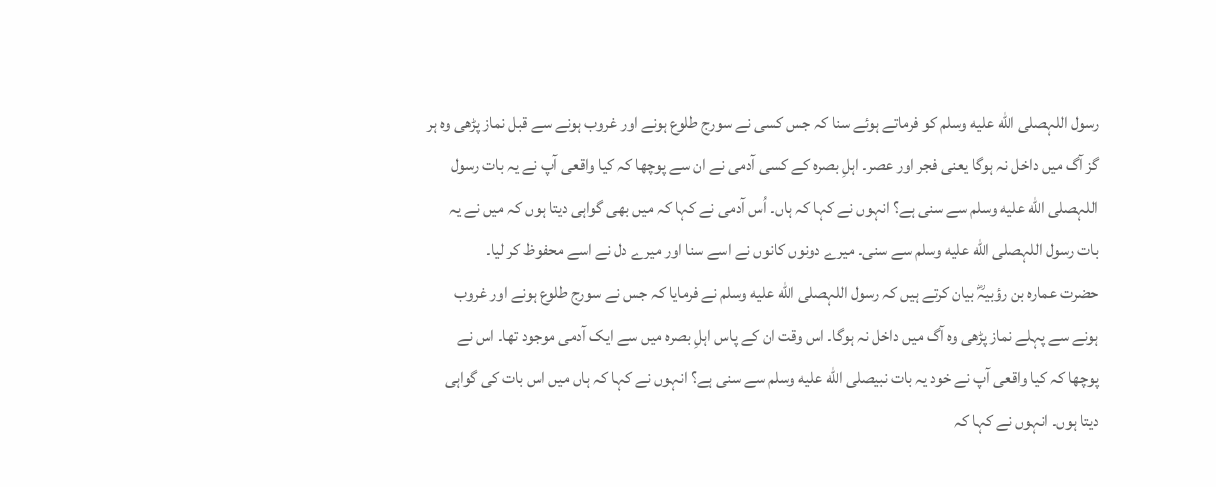رسول اللہصلى الله عليه وسلم کو فرماتے ہوئے سنا کہ جس کسی نے سورج طلوع ہونے اور غروب ہونے سے قبل نماز پڑھی وہ ہر گز آگ میں داخل نہ ہوگا یعنی فجر اور عصر۔ اہلِ بصرہ کے کسی آدمی نے ان سے پوچھا کہ کیا واقعی آپ نے یہ بات رسول اللہصلى الله عليه وسلم سے سنی ہے؟ انہوں نے کہا کہ ہاں۔ اُس آدمی نے کہا کہ میں بھی گواہی دیتا ہوں کہ میں نے یہ بات رسول اللہصلى الله عليه وسلم سے سنی۔ میرے دونوں کانوں نے اسے سنا اور میرے دل نے اسے محفوظ کر لیا۔
حضرت عمارہ بن رؤبیہؓ بیان کرتے ہیں کہ رسول اللہصلى الله عليه وسلم نے فرمایا کہ جس نے سورج طلوع ہونے اور غروب ہونے سے پہلے نماز پڑھی وہ آگ میں داخل نہ ہوگا۔ اس وقت ان کے پاس اہلِ بصرہ میں سے ایک آدمی موجود تھا۔ اس نے پوچھا کہ کیا واقعی آپ نے خود یہ بات نبیصلى الله عليه وسلم سے سنی ہے؟ انہوں نے کہا کہ ہاں میں اس بات کی گواہی دیتا ہوں۔ انہوں نے کہا کہ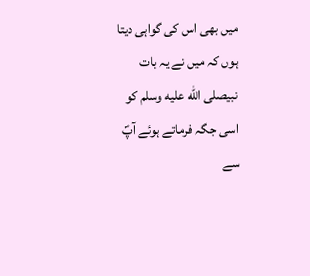میں بھی اس کی گواہی دیتا ہوں کہ میں نے یہ بات نبیصلى الله عليه وسلم کو اسی جگہ فرماتے ہوئے آپؐ سے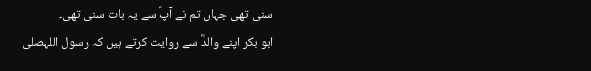سنی تھی جہاں تم نے آپؐ سے یہ بات سنی تھی۔
ابو بکر اپنے والدؓ سے روایت کرتے ہیں کہ رسول اللہصلى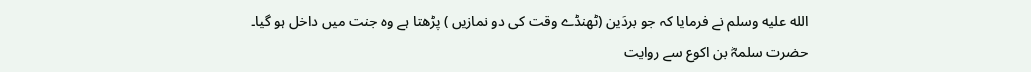الله عليه وسلم نے فرمایا کہ جو بردَین (ٹھنڈے وقت کی دو نمازیں ) پڑھتا ہے وہ جنت میں داخل ہو گیا۔
حضرت سلمہؓ بن اکوع سے روایت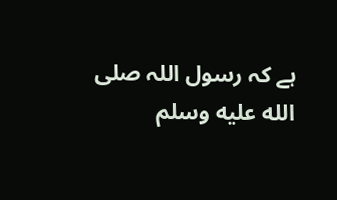ہے کہ رسول اللہ صلى الله عليه وسلم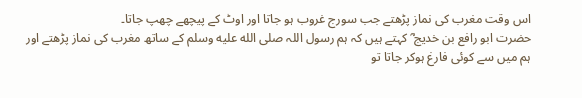اس وقت مغرب کی نماز پڑھتے جب سورج غروب ہو جاتا اور اوٹ کے پیچھے چھپ جاتا۔
حضرت ابو رافع بن خدیج ؓ کہتے ہیں کہ ہم رسول اللہ صلى الله عليه وسلم کے ساتھ مغرب کی نماز پڑھتے اور ہم میں سے کوئی فارغ ہوکر جاتا تو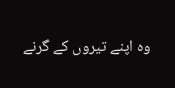وہ اپنے تیروں کے گرنے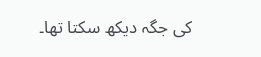کی جگہ دیکھ سکتا تھا۔